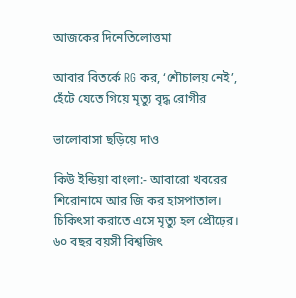আজকের দিনেতিলোত্তমা

আবার বিতর্কে RG কর, ‘শৌচালয় নেই’, হেঁটে যেতে গিয়ে মৃত্যু বৃদ্ধ রোগীর

ভালোবাসা ছড়িয়ে দাও

কিউ ইন্ডিয়া বাংলা:- আবারো খবরের শিরোনামে আর জি কর হাসপাতাল। চিকিৎসা করাতে এসে মৃত্যু হল প্রৌঢ়ের। ৬০ বছর বয়সী বিশ্বজিৎ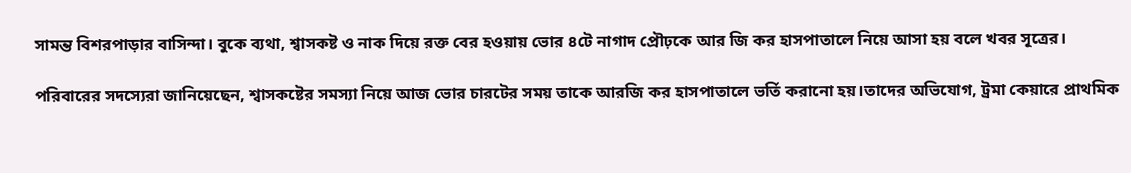সামন্ত বিশরপাড়ার বাসিন্দা। বুকে ব্যথা, শ্বাসকষ্ট ও নাক দিয়ে রক্ত বের হওয়ায় ভোর ৪টে নাগাদ প্রৌঢ়কে আর জি কর হাসপাতালে নিয়ে আসা হয় বলে খবর সূত্রের।

পরিবারের সদস্যেরা জানিয়েছেন, শ্বাসকষ্টের সমস্যা নিয়ে আজ ভোর চারটের সময় তাকে আরজি কর হাসপাতালে ভর্তি করানো হয়।তাদের অভিযোগ, ট্রমা কেয়ারে প্রাথমিক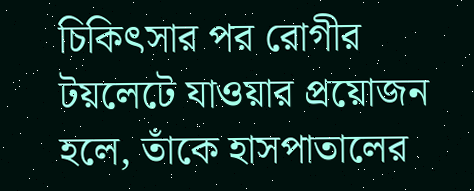চিকিৎসার পর রোগীর টয়লেটে যাওয়ার প্রয়োজন হলে, তাঁকে হাসপাতালের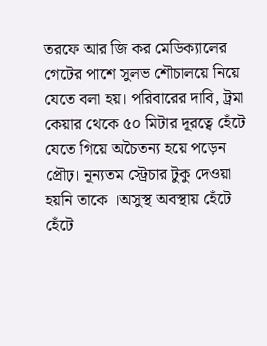তরফে আর জি কর মেডিক্যালের গেটের পাশে সুলভ শৌচালয়ে নিয়ে যেতে বলা হয়। পরিবারের দাবি, ট্রমা কেয়ার থেকে ৫০ মিটার দূরত্বে হেঁটে যেতে গিয়ে অচৈতন্য হয়ে পড়েন প্রৌঢ়। নূন্যতম স্ট্রেচার টুকু দেওয়া হয়নি তাকে ।অসুস্থ অবস্থায় হেঁটে হেঁটে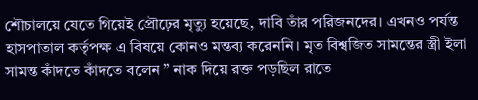শৌচালয়ে যেতে গিয়েই প্রৌঢ়ের মৃত্যু হয়েছে, দাবি তাঁর পরিজনদের। এখনও পর্যন্ত হাসপাতাল কর্তৃপক্ষ এ বিষয়ে কোনও মন্তব্য করেননি। মৃত বিশ্বজিত সামন্তের স্ত্রী ইলা সামন্ত কাঁদতে কাঁদতে বলেন ” নাক দিয়ে রক্ত পড়ছিল রাতে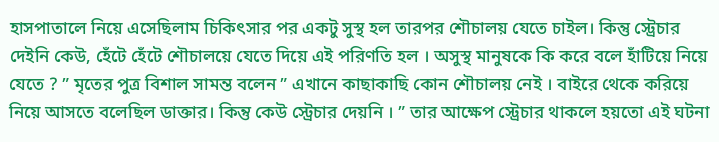হাসপাতালে নিয়ে এসেছিলাম চিকিৎসার পর একটু সুস্থ হল তারপর শৌচালয় যেতে চাইল। কিন্তু স্ট্রেচার দেইনি কেউ, হেঁটে হেঁটে শৌচালয়ে যেতে দিয়ে এই পরিণতি হল । অসুস্থ মানুষকে কি করে বলে হাঁটিয়ে নিয়ে যেতে ? ” মৃতের পুত্র বিশাল সামন্ত বলেন ” এখানে কাছাকাছি কোন শৌচালয় নেই । বাইরে থেকে করিয়ে নিয়ে আসতে বলেছিল ডাক্তার। কিন্তু কেউ স্ট্রেচার দেয়নি । ” তার আক্ষেপ স্ট্রেচার থাকলে হয়তো এই ঘটনা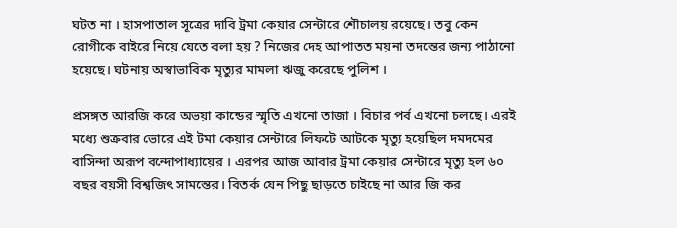ঘটত না । হাসপাতাল সূত্রের দাবি ট্রমা কেয়ার সেন্টারে শৌচালয় রয়েছে। তবু কেন রোগীকে বাইরে নিয়ে যেতে বলা হয় ? নিজের দেহ আপাতত ময়না তদন্তের জন্য পাঠানো হয়েছে। ঘটনায় অস্বাভাবিক মৃত্যুর মামলা ঋজু করেছে পুলিশ ।

প্রসঙ্গত আরজি করে অভয়া কান্ডের স্মৃতি এখনো তাজা । বিচার পর্ব এখনো চলছে। এরই মধ্যে শুক্রবার ভোরে এই টমা কেয়ার সেন্টারে লিফটে আটকে মৃত্যু হয়েছিল দমদমের বাসিন্দা অরূপ বন্দোপাধ্যায়ের । এরপর আজ আবার ট্রমা কেয়ার সেন্টারে মৃত্যু হল ৬০ বছর বয়সী বিশ্বজিৎ সামন্তের। বিতর্ক যেন পিছু ছাড়তে চাইছে না আর জি কর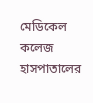মেডিকেল কলেজ হাসপাতালের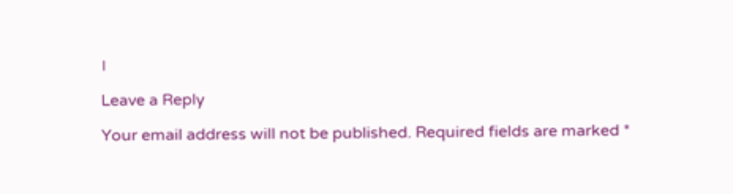।

Leave a Reply

Your email address will not be published. Required fields are marked *